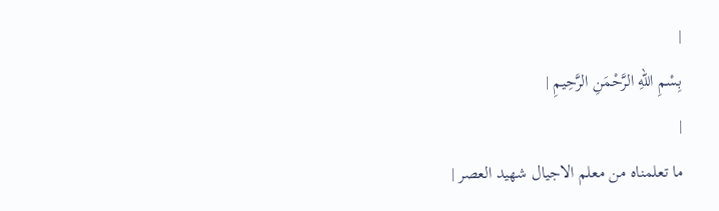|
بِسْمِ اللّهِ الرَّحْمَنِ الرَّحِيمِ |
|
ما تعلمناه من معلم الاجيال شهيد العصر |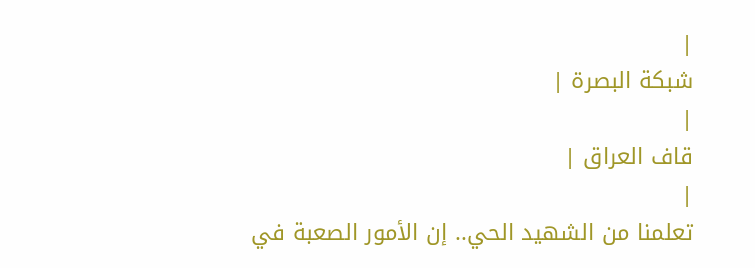|
شبكة البصرة |
|
قاف العراق |
|
تعلمنا من الشهيد الحي.. إن الأمور الصعبة في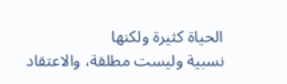الحياة كثيرة ولكنها
نسبية وليست مطلقة، والاعتقاد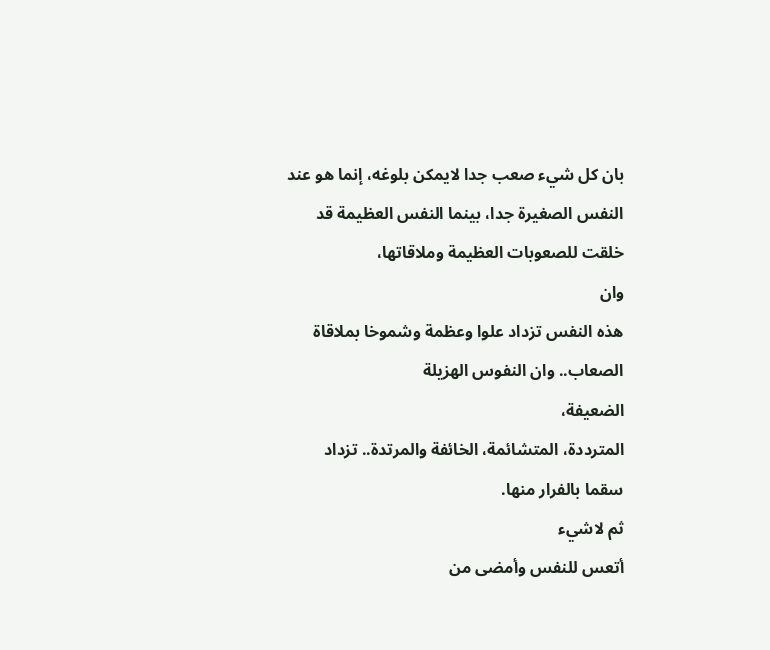بان كل شيء صعب جدا لايمكن بلوغه، إنما هو عند
النفس الصغيرة جدا، بينما النفس العظيمة قد خلقت للصعوبات العظيمة وملاقاتها،
وان
هذه النفس تزداد علوا وعظمة وشموخا بملاقاة الصعاب.. وان النفوس الهزيلة
الضعيفة،
المترددة، المتشائمة، الخائفة والمرتدة.. تزداد سقما بالفرار منها.
ثم لاشيء
أتعس للنفس وأمضى من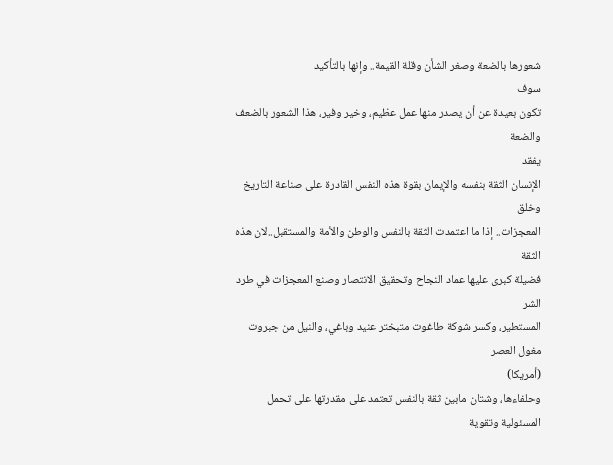شعورها بالضعة وصغر الشأن وقلة القيمة.. وإنها بالتأكيد
سوف
تكون بعيدة عن أن يصدر منها عمل عظيم، وخير وفير، هذا الشعور بالضعف والضعة
يفقد
الإنسان الثقة بنفسه والإيمان بقوة هذه النفس القادرة على صناعة التاريخ وخلق
المعجزات.. إذا ما اعتمدت الثقة بالنفس والوطن والأمة والمستقبل..لان هذه الثقة
فضيلة كبرى عليها عماد النجاح وتحقيق الانتصار وصنع المعجزات في طرد الشر
المستطير، وكسر شوكة طاغوت متبختر عنيد وباغي، والنيل من جبروت مغول العصر
(أمريكا)
وحلفاءها، وشتان مابين ثقة بالنفس تعتمد على مقدرتها على تحمل المسئولية وتقوية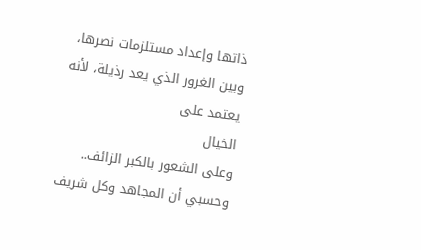ذاتها وإعداد مستلزمات نصرها، وبين الغرور الذي يعد رذيلة، لأنه يعتمد على
الخيال
وعلى الشعور بالكبر الزائف..
وحسبي أن المجاهد وكل شريف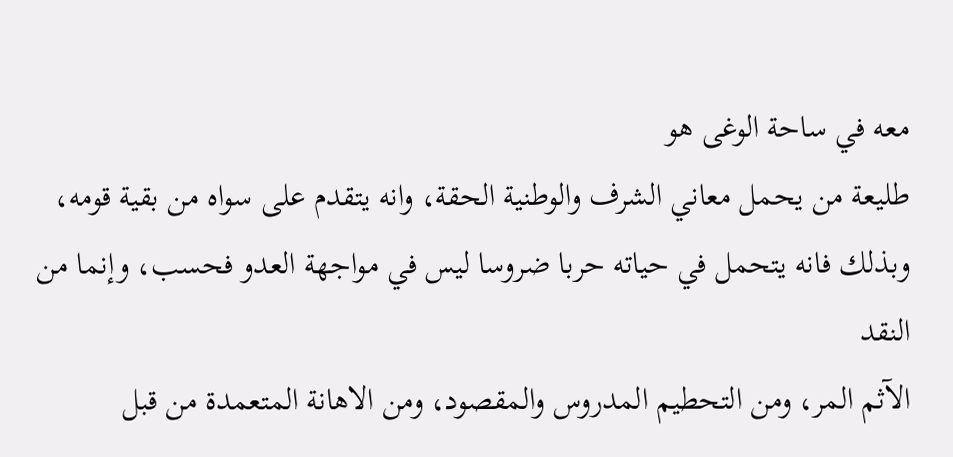معه في ساحة الوغى هو
طليعة من يحمل معاني الشرف والوطنية الحقة، وانه يتقدم على سواه من بقية قومه،
وبذلك فانه يتحمل في حياته حربا ضروسا ليس في مواجهة العدو فحسب، وإنما من
النقد
الآثم المر، ومن التحطيم المدروس والمقصود، ومن الاهانة المتعمدة من قبل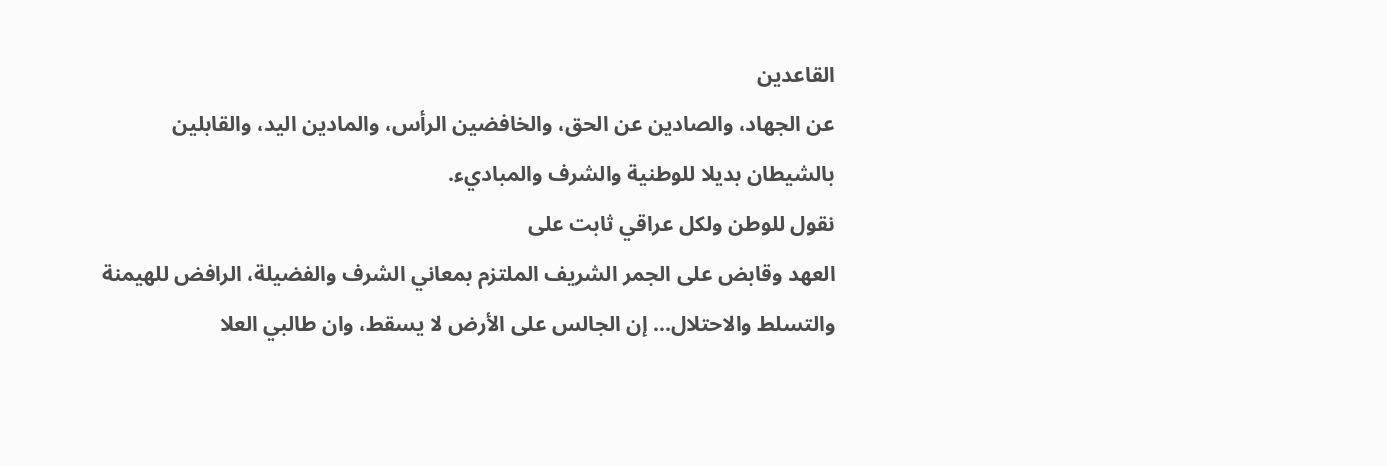القاعدين
عن الجهاد، والصادين عن الحق، والخافضين الرأس، والمادين اليد، والقابلين
بالشيطان بديلا للوطنية والشرف والمباديء.
نقول للوطن ولكل عراقي ثابت على
العهد وقابض على الجمر الشريف الملتزم بمعاني الشرف والفضيلة، الرافض للهيمنة
والتسلط والاحتلال... إن الجالس على الأرض لا يسقط، وان طالبي العلا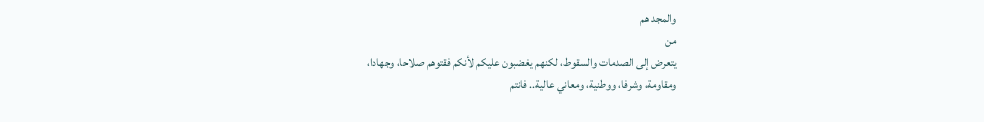والمجد هم
من
يتعرض إلى الصدمات والسقوط، لكنهم يغضبون عليكم لأنكم فقتوهم صلاحا، وجهادا،
ومقاومة، وشرفا، ووطنية، ومعاني عالية.. فانتم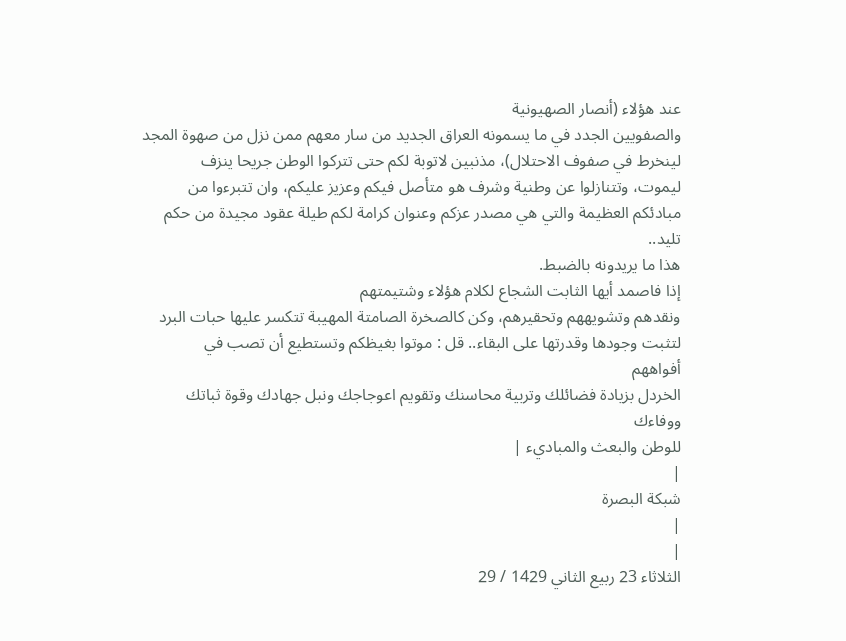عند هؤلاء (أنصار الصهيونية
والصفويين الجدد في ما يسمونه العراق الجديد من سار معهم ممن نزل من صهوة المجد
لينخرط في صفوف الاحتلال)، مذنبين لاتوبة لكم حتى تتركوا الوطن جريحا ينزف
ليموت، وتتنازلوا عن وطنية وشرف هو متأصل فيكم وعزيز عليكم، وان تتبرءوا من
مبادئكم العظيمة والتي هي مصدر عزكم وعنوان كرامة لكم طيلة عقود مجيدة من حكم
تليد..
هذا ما يريدونه بالضبط.
إذا فاصمد أيها الثابت الشجاع لكلام هؤلاء وشتيمتهم
ونقدهم وتشويههم وتحقيرهم، وكن كالصخرة الصامتة المهيبة تتكسر عليها حبات البرد
لتثبت وجودها وقدرتها على البقاء.. قل : موتوا بغيظكم وتستطيع أن تصب في
أفواههم
الخردل بزيادة فضائلك وتربية محاسنك وتقويم اعوجاجك ونبل جهادك وقوة ثباتك
ووفاءك
للوطن والبعث والمباديء |
|
شبكة البصرة
|
|
الثلاثاء 23 ربيع الثاني 1429 / 29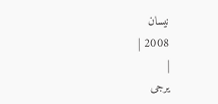نيسان
2008 |
|
يرجى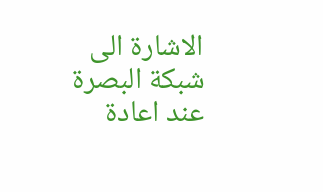الاشارة الى
شبكة البصرة
عند اعادة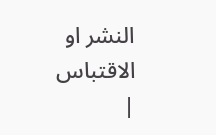النشر او الاقتباس |